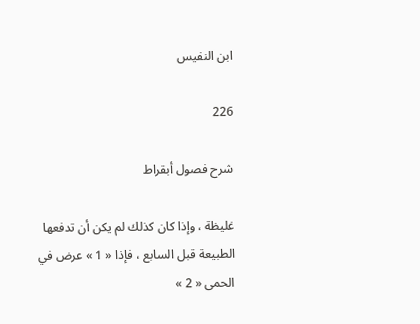ابن النفيس

226

شرح فصول أبقراط

غليظة ، وإذا كان كذلك لم يكن أن تدفعها الطبيعة قبل السابع ، فإذا « 1 » عرض في الحمى « 2 »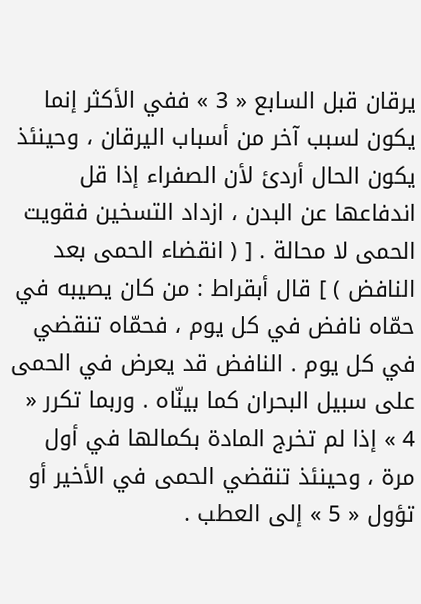يرقان قبل السابع « 3 » ففي الأكثر إنما يكون لسبب آخر من أسباب اليرقان ، وحينئذ يكون الحال أردئ لأن الصفراء إذا قل اندفاعها عن البدن ، ازداد التسخين فقويت الحمى لا محالة . [ ( انقضاء الحمى بعد النافض ) ] قال أبقراط : من كان يصيبه في حمّاه نافض في كل يوم ، فحمّاه تنقضي في كل يوم . النافض قد يعرض في الحمى على سبيل البحران كما بينّاه . وربما تكرر « 4 » إذا لم تخرج المادة بكمالها في أول مرة ، وحينئذ تنقضي الحمى في الأخير أو تؤول « 5 » إلى العطب .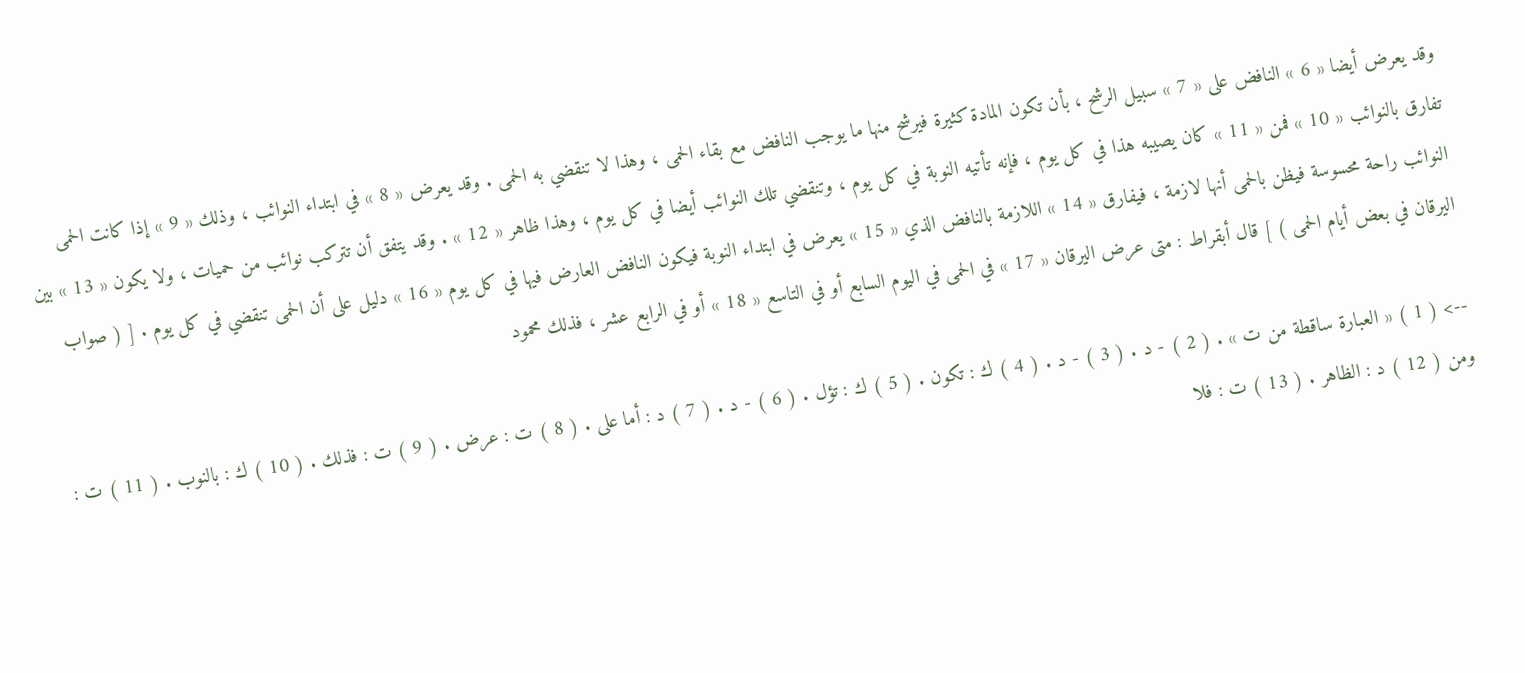وقد يعرض أيضا « 6 » النافض على « 7 » سبيل الرشح ، بأن تكون المادة كثيرة فيرشح منها ما يوجب النافض مع بقاء الحمى ، وهذا لا تنقضي به الحمى . وقد يعرض « 8 » في ابتداء النوائب ، وذلك « 9 » إذا كانت الحمى تفارق بالنوائب « 10 » فمن « 11 » كان يصيبه هذا في كل يوم ، فإنه تأتيه النوبة في كل يوم ، وتنقضي تلك النوائب أيضا في كل يوم ، وهذا ظاهر « 12 » . وقد يتفق أن تتركب نوائب من حميات ، ولا يكون « 13 » بين النوائب راحة محسوسة فيظن بالحمى أنها لازمة ، فيفارق « 14 » اللازمة بالنافض الذي « 15 » يعرض في ابتداء النوبة فيكون النافض العارض فيها في كل يوم « 16 » دليل على أن الحمى تنقضي في كل يوم . [ ( صواب اليرقان في بعض أيام الحمى ) ] قال أبقراط : متى عرض اليرقان « 17 » في الحمى في اليوم السابع أو في التاسع « 18 » أو في الرابع عشر ، فذلك محمود

--> ( 1 ) « العبارة ساقطة من ت » . ( 2 ) - د . ( 3 ) - د . ( 4 ) ك : تكون . ( 5 ) ك : تؤل . ( 6 ) - د . ( 7 ) د : أما على . ( 8 ) ت : عرض . ( 9 ) ت : فذلك . ( 10 ) ك : بالنوب . ( 11 ) ت : ومن ( 12 ) د : الظاهر . ( 13 ) ت : فلا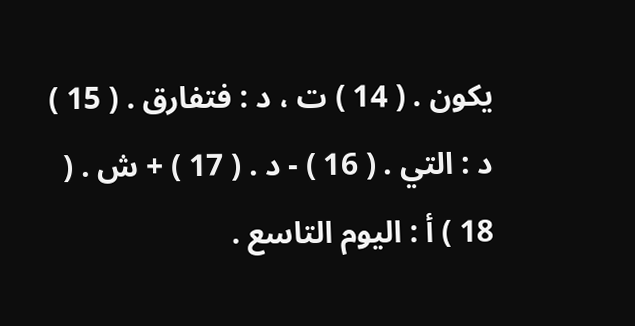يكون . ( 14 ) ت ، د : فتفارق . ( 15 ) د : التي . ( 16 ) - د . ( 17 ) + ش . ( 18 ) أ : اليوم التاسع .